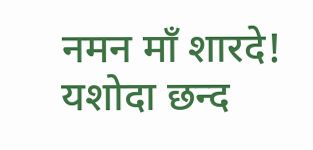नमन माँ शारदे!
यशोदा छन्द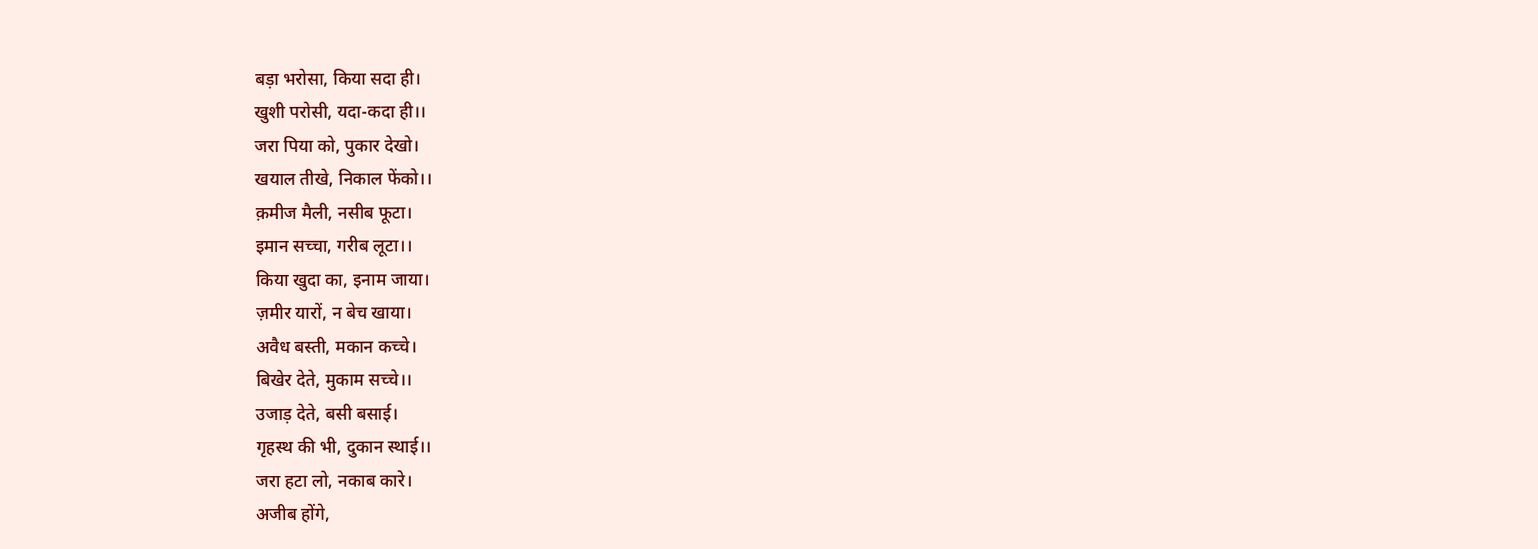बड़ा भरोसा, किया सदा ही।
खुशी परोसी, यदा-कदा ही।।
जरा पिया को, पुकार देखो।
खयाल तीखे, निकाल फेंको।।
क़मीज मैली, नसीब फूटा।
इमान सच्चा, गरीब लूटा।।
किया खुदा का, इनाम जाया।
ज़मीर यारों, न बेच खाया।
अवैध बस्ती, मकान कच्चे।
बिखेर देते, मुकाम सच्चे।।
उजाड़ देते, बसी बसाई।
गृहस्थ की भी, दुकान स्थाई।।
जरा हटा लो, नकाब कारे।
अजीब होंगे,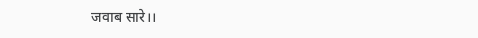जवाब सारे।।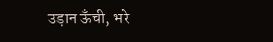उड़ान ऊँची, भरे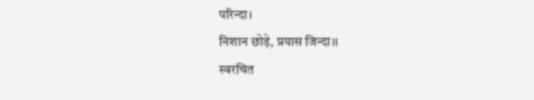परिन्दा।
निशान छोड़े, प्रयास जिन्दा।।
स्वरचित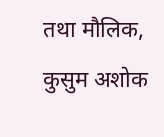तथा मौलिक,
कुसुम अशोक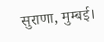सुराणा, मुम्बई।